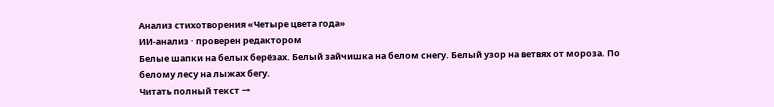Анализ стихотворения «Четыре цвета года»
ИИ-анализ · проверен редактором
Белые шапки на белых берёзах. Белый зайчишка на белом снегу. Белый узор на ветвях от мороза. По белому лесу на лыжах бегу.
Читать полный текст →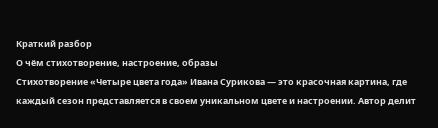Краткий разбор
О чём стихотворение, настроение, образы
Стихотворение «Четыре цвета года» Ивана Сурикова — это красочная картина, где каждый сезон представляется в своем уникальном цвете и настроении. Автор делит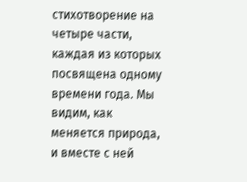стихотворение на четыре части, каждая из которых посвящена одному времени года. Мы видим, как меняется природа, и вместе с ней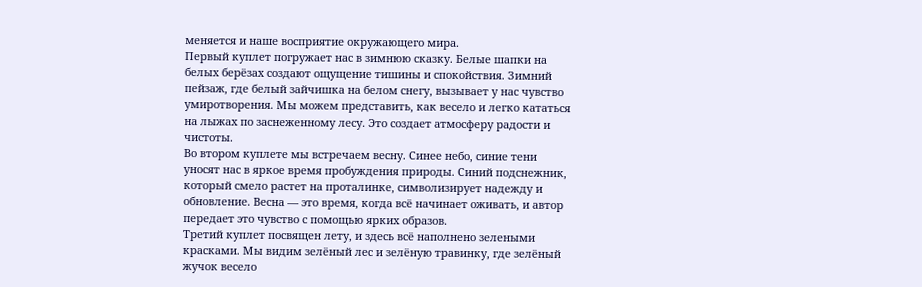меняется и наше восприятие окружающего мира.
Первый куплет погружает нас в зимнюю сказку. Белые шапки на белых берёзах создают ощущение тишины и спокойствия. Зимний пейзаж, где белый зайчишка на белом снегу, вызывает у нас чувство умиротворения. Мы можем представить, как весело и легко кататься на лыжах по заснеженному лесу. Это создает атмосферу радости и чистоты.
Во втором куплете мы встречаем весну. Синее небо, синие тени уносят нас в яркое время пробуждения природы. Синий подснежник, который смело растет на проталинке, символизирует надежду и обновление. Весна — это время, когда всё начинает оживать, и автор передает это чувство с помощью ярких образов.
Третий куплет посвящен лету, и здесь всё наполнено зелеными красками. Мы видим зелёный лес и зелёную травинку, где зелёный жучок весело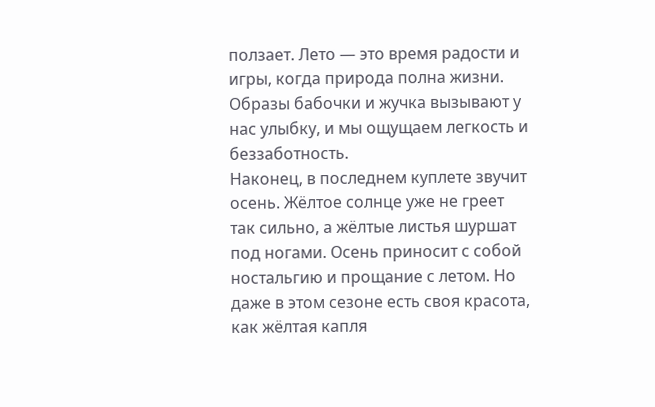ползает. Лето — это время радости и игры, когда природа полна жизни. Образы бабочки и жучка вызывают у нас улыбку, и мы ощущаем легкость и беззаботность.
Наконец, в последнем куплете звучит осень. Жёлтое солнце уже не греет так сильно, а жёлтые листья шуршат под ногами. Осень приносит с собой ностальгию и прощание с летом. Но даже в этом сезоне есть своя красота, как жёлтая капля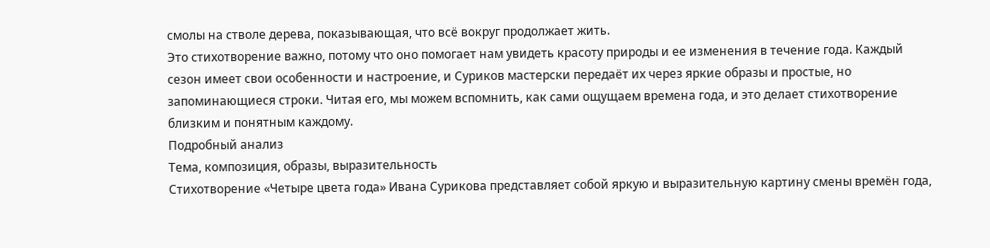смолы на стволе дерева, показывающая, что всё вокруг продолжает жить.
Это стихотворение важно, потому что оно помогает нам увидеть красоту природы и ее изменения в течение года. Каждый сезон имеет свои особенности и настроение, и Суриков мастерски передаёт их через яркие образы и простые, но запоминающиеся строки. Читая его, мы можем вспомнить, как сами ощущаем времена года, и это делает стихотворение близким и понятным каждому.
Подробный анализ
Тема, композиция, образы, выразительность
Стихотворение «Четыре цвета года» Ивана Сурикова представляет собой яркую и выразительную картину смены времён года,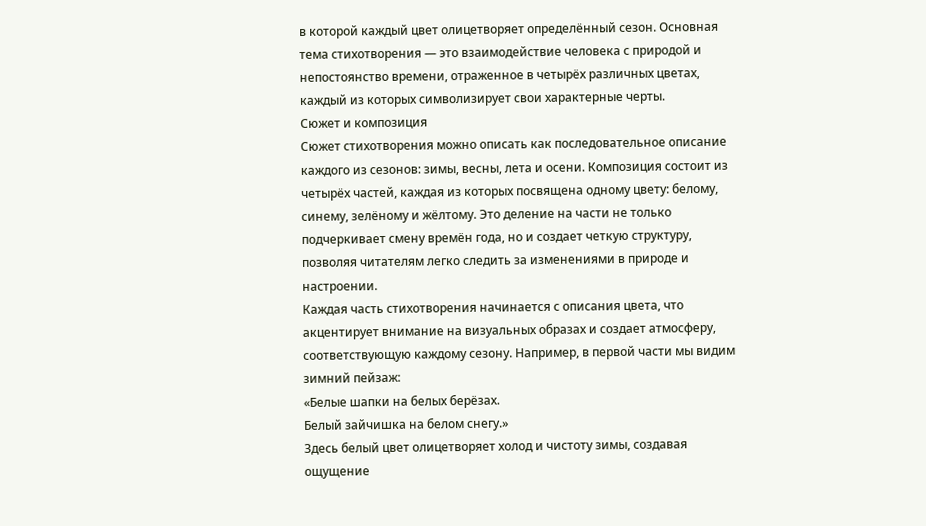в которой каждый цвет олицетворяет определённый сезон. Основная тема стихотворения — это взаимодействие человека с природой и непостоянство времени, отраженное в четырёх различных цветах, каждый из которых символизирует свои характерные черты.
Сюжет и композиция
Сюжет стихотворения можно описать как последовательное описание каждого из сезонов: зимы, весны, лета и осени. Композиция состоит из четырёх частей, каждая из которых посвящена одному цвету: белому, синему, зелёному и жёлтому. Это деление на части не только подчеркивает смену времён года, но и создает четкую структуру, позволяя читателям легко следить за изменениями в природе и настроении.
Каждая часть стихотворения начинается с описания цвета, что акцентирует внимание на визуальных образах и создает атмосферу, соответствующую каждому сезону. Например, в первой части мы видим зимний пейзаж:
«Белые шапки на белых берёзах.
Белый зайчишка на белом снегу.»
Здесь белый цвет олицетворяет холод и чистоту зимы, создавая ощущение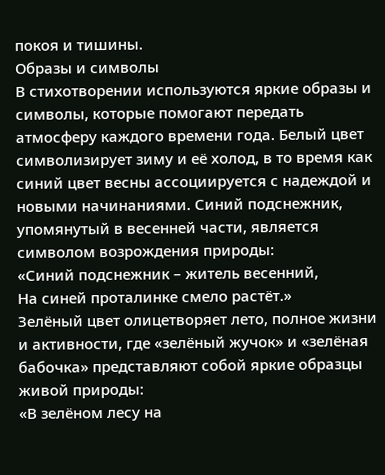покоя и тишины.
Образы и символы
В стихотворении используются яркие образы и символы, которые помогают передать атмосферу каждого времени года. Белый цвет символизирует зиму и её холод, в то время как синий цвет весны ассоциируется с надеждой и новыми начинаниями. Синий подснежник, упомянутый в весенней части, является символом возрождения природы:
«Синий подснежник – житель весенний,
На синей проталинке смело растёт.»
Зелёный цвет олицетворяет лето, полное жизни и активности, где «зелёный жучок» и «зелёная бабочка» представляют собой яркие образцы живой природы:
«В зелёном лесу на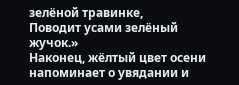зелёной травинке,
Поводит усами зелёный жучок.»
Наконец, жёлтый цвет осени напоминает о увядании и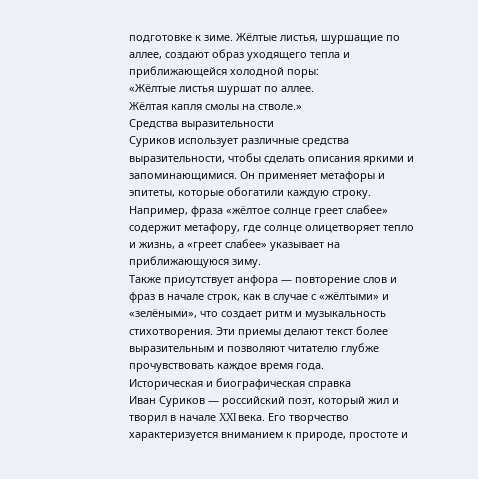подготовке к зиме. Жёлтые листья, шуршащие по аллее, создают образ уходящего тепла и приближающейся холодной поры:
«Жёлтые листья шуршат по аллее.
Жёлтая капля смолы на стволе.»
Средства выразительности
Суриков использует различные средства выразительности, чтобы сделать описания яркими и запоминающимися. Он применяет метафоры и эпитеты, которые обогатили каждую строку. Например, фраза «жёлтое солнце греет слабее» содержит метафору, где солнце олицетворяет тепло и жизнь, а «греет слабее» указывает на приближающуюся зиму.
Также присутствует анфора — повторение слов и фраз в начале строк, как в случае с «жёлтыми» и «зелёными», что создает ритм и музыкальность стихотворения. Эти приемы делают текст более выразительным и позволяют читателю глубже прочувствовать каждое время года.
Историческая и биографическая справка
Иван Суриков — российский поэт, который жил и творил в начале XXI века. Его творчество характеризуется вниманием к природе, простоте и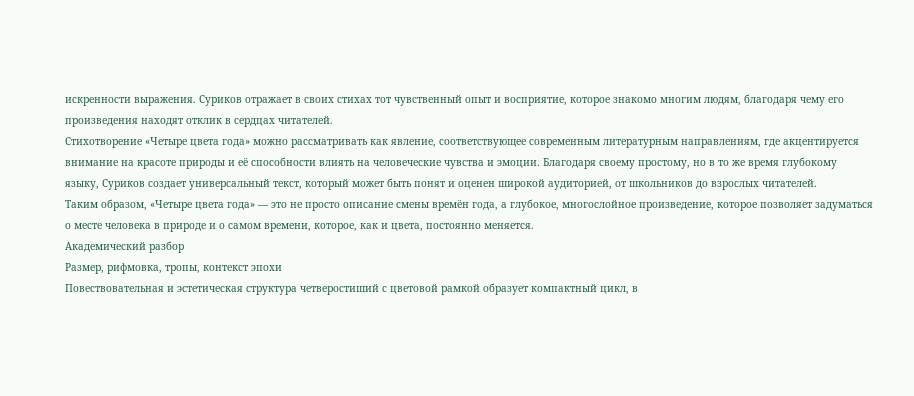искренности выражения. Суриков отражает в своих стихах тот чувственный опыт и восприятие, которое знакомо многим людям, благодаря чему его произведения находят отклик в сердцах читателей.
Стихотворение «Четыре цвета года» можно рассматривать как явление, соответствующее современным литературным направлениям, где акцентируется внимание на красоте природы и её способности влиять на человеческие чувства и эмоции. Благодаря своему простому, но в то же время глубокому языку, Суриков создает универсальный текст, который может быть понят и оценен широкой аудиторией, от школьников до взрослых читателей.
Таким образом, «Четыре цвета года» — это не просто описание смены времён года, а глубокое, многослойное произведение, которое позволяет задуматься о месте человека в природе и о самом времени, которое, как и цвета, постоянно меняется.
Академический разбор
Размер, рифмовка, тропы, контекст эпохи
Повествовательная и эстетическая структура четверостиший с цветовой рамкой образует компактный цикл, в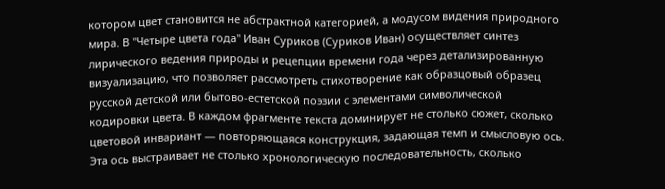котором цвет становится не абстрактной категорией, а модусом видения природного мира. В "Четыре цвета года" Иван Суриков (Суриков Иван) осуществляет синтез лирического ведения природы и рецепции времени года через детализированную визуализацию, что позволяет рассмотреть стихотворение как образцовый образец русской детской или бытово-естетской поэзии с элементами символической кодировки цвета. В каждом фрагменте текста доминирует не столько сюжет, сколько цветовой инвариант — повторяющаяся конструкция, задающая темп и смысловую ось. Эта ось выстраивает не столько хронологическую последовательность, сколько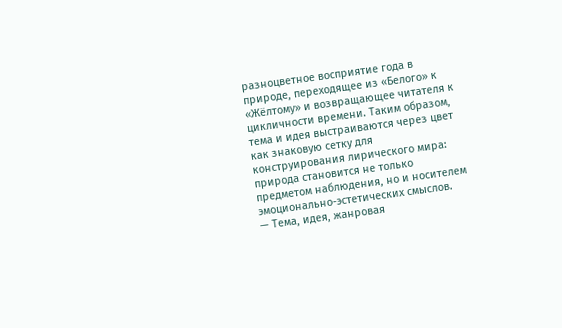разноцветное восприятие года в природе, переходящее из «Белого» к «Жёлтому» и возвращающее читателя к цикличности времени. Таким образом, тема и идея выстраиваются через цвет как знаковую сетку для конструирования лирического мира: природа становится не только предметом наблюдения, но и носителем эмоционально-эстетических смыслов.
— Тема, идея, жанровая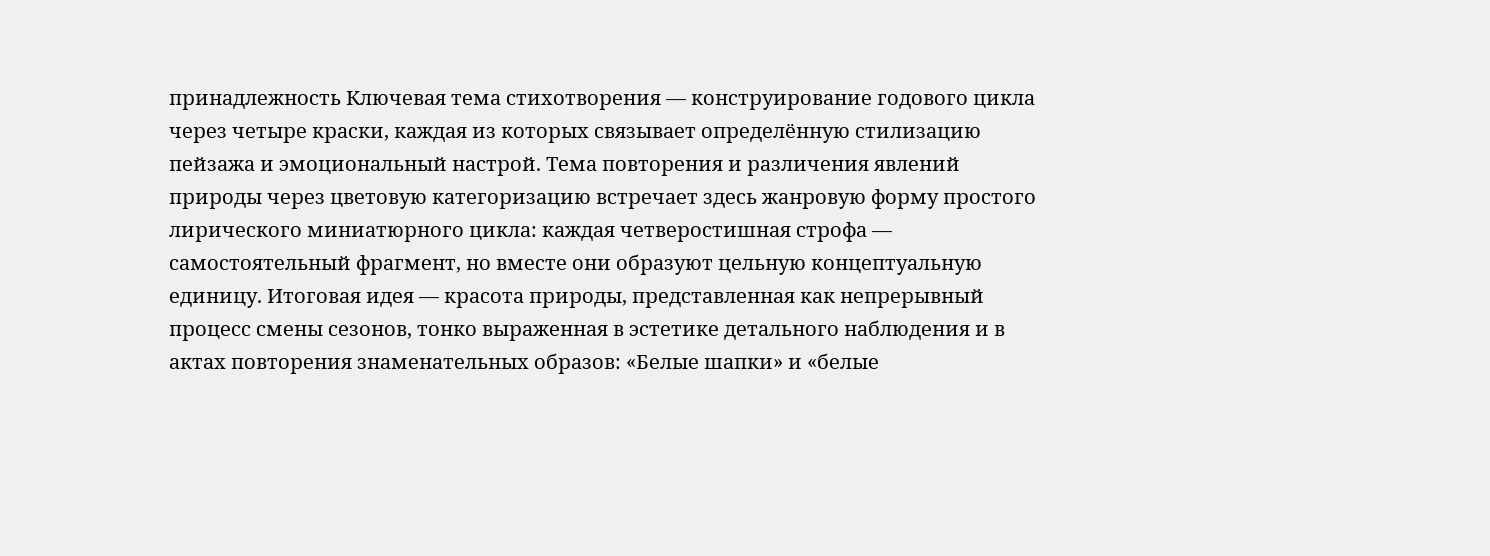принадлежность Ключевая тема стихотворения — конструирование годового цикла через четыре краски, каждая из которых связывает определённую стилизацию пейзажа и эмоциональный настрой. Тема повторения и различения явлений природы через цветовую категоризацию встречает здесь жанровую форму простого лирического миниатюрного цикла: каждая четверостишная строфа — самостоятельный фрагмент, но вместе они образуют цельную концептуальную единицу. Итоговая идея — красота природы, представленная как непрерывный процесс смены сезонов, тонко выраженная в эстетике детального наблюдения и в актах повторения знаменательных образов: «Белые шапки» и «белые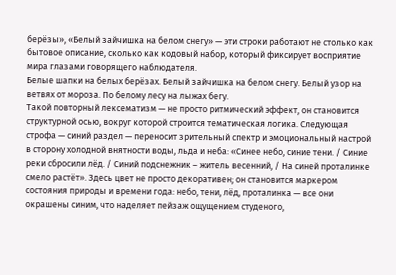берёзы», «Белый зайчишка на белом снегу» — эти строки работают не столько как бытовое описание, сколько как кодовый набор, который фиксирует восприятие мира глазами говорящего наблюдателя.
Белые шапки на белых берёзах. Белый зайчишка на белом снегу. Белый узор на ветвях от мороза. По белому лесу на лыжах бегу.
Такой повторный лексематизм — не просто ритмический эффект, он становится структурной осью, вокруг которой строится тематическая логика. Следующая строфа — синий раздел — переносит зрительный спектр и эмоциональный настрой в сторону холодной внятности воды, льда и неба: «Синее небо, синие тени. / Синие реки сбросили лёд. / Синий подснежник – житель весенний, / На синей проталинке смело растёт». Здесь цвет не просто декоративен; он становится маркером состояния природы и времени года: небо, тени, лёд, проталинка — все они окрашены синим, что наделяет пейзаж ощущением студеного,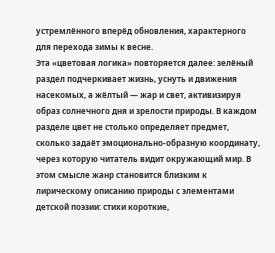устремлённого вперёд обновления, характерного для перехода зимы к весне.
Эта «цветовая логика» повторяется далее: зелёный раздел подчеркивает жизнь, уснуть и движения насекомых, а жёлтый — жар и свет, активизируя образ солнечного дня и зрелости природы. В каждом разделе цвет не столько определяет предмет, сколько задаёт эмоционально-образную координату, через которую читатель видит окружающий мир. В этом смысле жанр становится близким к лирическому описанию природы с элементами детской поэзии: стихи короткие,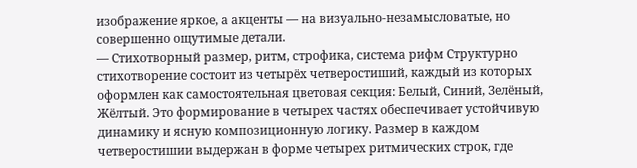изображение яркое, а акценты — на визуально-незамысловатые, но совершенно ощутимые детали.
— Стихотворный размер, ритм, строфика, система рифм Структурно стихотворение состоит из четырёх четверостиший, каждый из которых оформлен как самостоятельная цветовая секция: Белый, Синий, Зелёный, Жёлтый. Это формирование в четырех частях обеспечивает устойчивую динамику и ясную композиционную логику. Размер в каждом четверостишии выдержан в форме четырех ритмических строк, где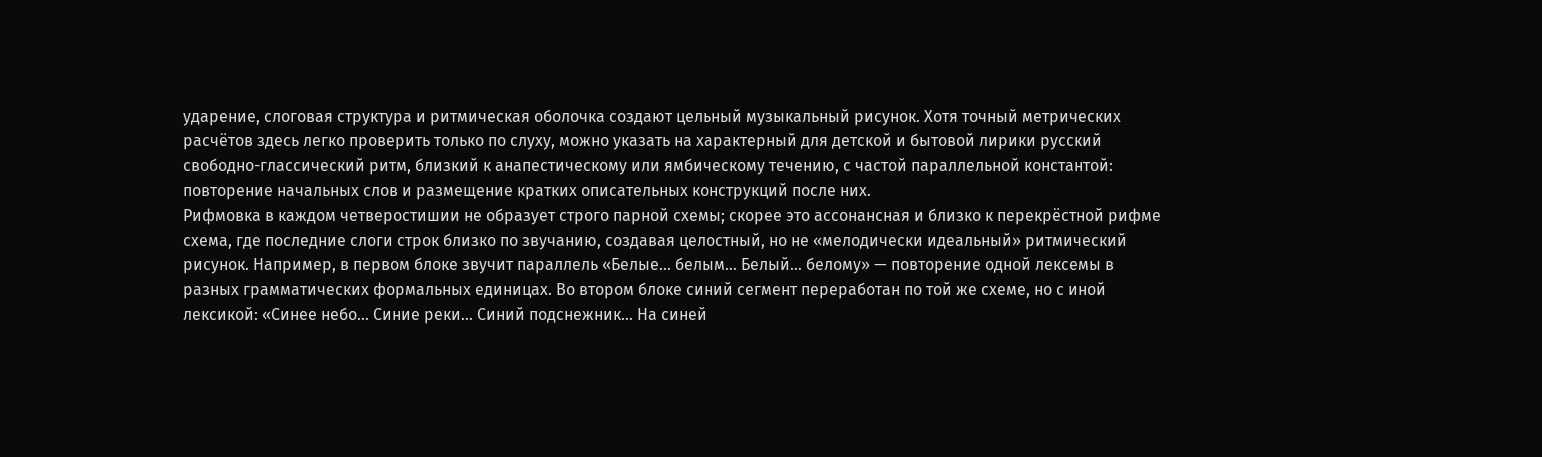ударение, слоговая структура и ритмическая оболочка создают цельный музыкальный рисунок. Хотя точный метрических расчётов здесь легко проверить только по слуху, можно указать на характерный для детской и бытовой лирики русский свободно-глассический ритм, близкий к анапестическому или ямбическому течению, с частой параллельной константой: повторение начальных слов и размещение кратких описательных конструкций после них.
Рифмовка в каждом четверостишии не образует строго парной схемы; скорее это ассонансная и близко к перекрёстной рифме схема, где последние слоги строк близко по звучанию, создавая целостный, но не «мелодически идеальный» ритмический рисунок. Например, в первом блоке звучит параллель «Белые… белым… Белый… белому» — повторение одной лексемы в разных грамматических формальных единицах. Во втором блоке синий сегмент переработан по той же схеме, но с иной лексикой: «Синее небо… Синие реки… Синий подснежник… На синей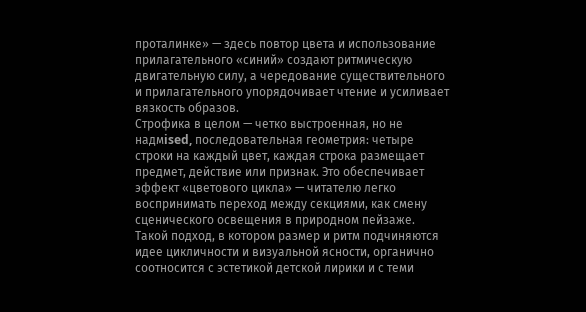проталинке» — здесь повтор цвета и использование прилагательного «синий» создают ритмическую двигательную силу, а чередование существительного и прилагательного упорядочивает чтение и усиливает вязкость образов.
Строфика в целом — четко выстроенная, но не надмised, последовательная геометрия: четыре строки на каждый цвет, каждая строка размещает предмет, действие или признак. Это обеспечивает эффект «цветового цикла» — читателю легко воспринимать переход между секциями, как смену сценического освещения в природном пейзаже. Такой подход, в котором размер и ритм подчиняются идее цикличности и визуальной ясности, органично соотносится с эстетикой детской лирики и с теми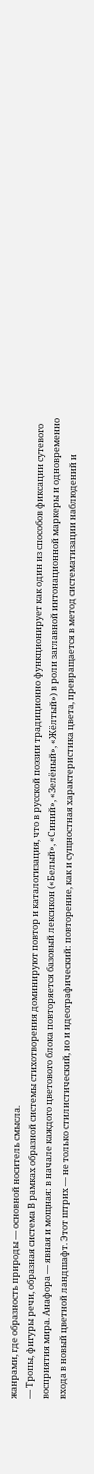жанрами, где образность природы — основной носитель смысла.
— Тропы, фигуры речи, образная система В рамках образной системы стихотворения доминируют повтор и каталогизация, что в русской поэзии традиционно функционирует как один из способов фиксации сутевого восприятия мира. Анафора — явная и мощная: в начале каждого цветового блока повторяется базовый лексикон («Белый», «Синий», «Зелёный», «Жёлтый») в роли заглавной интонационной маркеры и одновременно входа в новый цветной ландшафт. Этот штрих — не только стилистический, но и идеографический: повторение, как и сущностная характеристика цвета, превращается в метод систематизации наблюдений и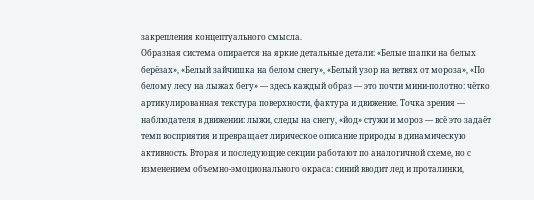закрепления концептуального смысла.
Образная система опирается на яркие детальные детали: «Белые шапки на белых берёзах», «Белый зайчишка на белом снегу», «Белый узор на ветвях от мороза», «По белому лесу на лыжах бегу» — здесь каждый образ — это почти мини-полотно: чётко артикулированная текстура поверхности, фактура и движение. Точка зрения — наблюдателя в движении: лыжи, следы на снегу, «йод» стужи и мороз — всё это задаёт темп восприятия и превращает лирическое описание природы в динамическую активность. Вторая и последующие секции работают по аналогичной схеме, но с изменением объемно-эмоционального окраса: синий вводит лед и проталинки,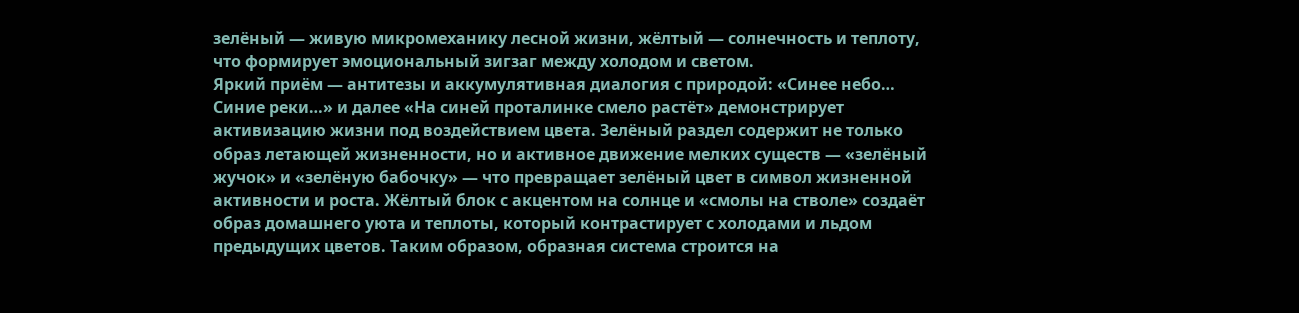зелёный — живую микромеханику лесной жизни, жёлтый — солнечность и теплоту, что формирует эмоциональный зигзаг между холодом и светом.
Яркий приём — антитезы и аккумулятивная диалогия с природой: «Синее небо… Синие реки…» и далее «На синей проталинке смело растёт» демонстрирует активизацию жизни под воздействием цвета. Зелёный раздел содержит не только образ летающей жизненности, но и активное движение мелких существ — «зелёный жучок» и «зелёную бабочку» — что превращает зелёный цвет в символ жизненной активности и роста. Жёлтый блок с акцентом на солнце и «смолы на стволе» создаёт образ домашнего уюта и теплоты, который контрастирует с холодами и льдом предыдущих цветов. Таким образом, образная система строится на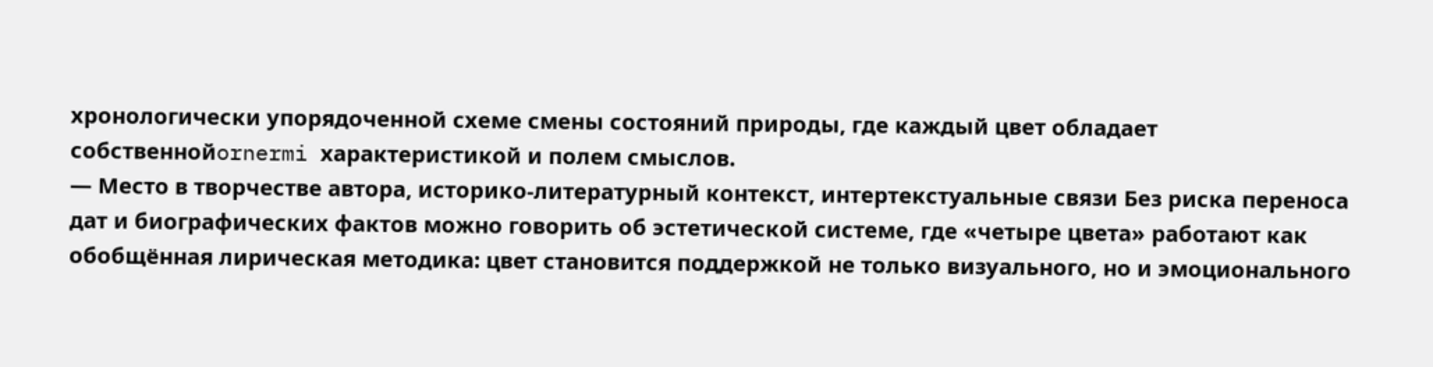хронологически упорядоченной схеме смены состояний природы, где каждый цвет обладает собственнойornermi характеристикой и полем смыслов.
— Место в творчестве автора, историко-литературный контекст, интертекстуальные связи Без риска переноса дат и биографических фактов можно говорить об эстетической системе, где «четыре цвета» работают как обобщённая лирическая методика: цвет становится поддержкой не только визуального, но и эмоционального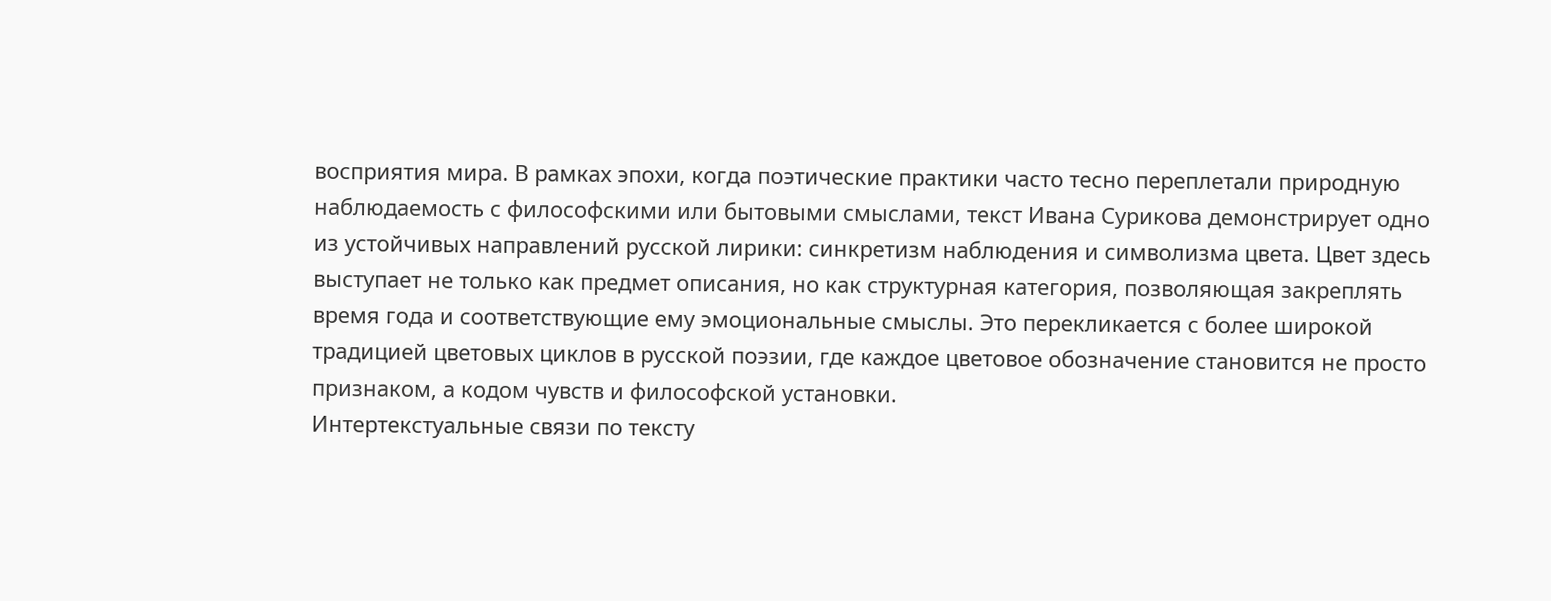восприятия мира. В рамках эпохи, когда поэтические практики часто тесно переплетали природную наблюдаемость с философскими или бытовыми смыслами, текст Иванa Сурикова демонстрирует одно из устойчивых направлений русской лирики: синкретизм наблюдения и символизма цвета. Цвет здесь выступает не только как предмет описания, но как структурная категория, позволяющая закреплять время года и соответствующие ему эмоциональные смыслы. Это перекликается с более широкой традицией цветовых циклов в русской поэзии, где каждое цветовое обозначение становится не просто признаком, а кодом чувств и философской установки.
Интертекстуальные связи по тексту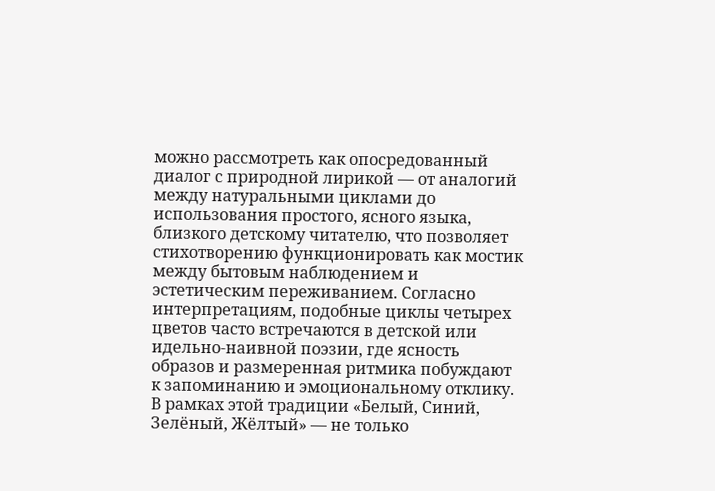можно рассмотреть как опосредованный диалог с природной лирикой — от аналогий между натуральными циклами до использования простого, ясного языка, близкого детскому читателю, что позволяет стихотворению функционировать как мостик между бытовым наблюдением и эстетическим переживанием. Согласно интерпретациям, подобные циклы четырех цветов часто встречаются в детской или идельно-наивной поэзии, где ясность образов и размеренная ритмика побуждают к запоминанию и эмоциональному отклику. В рамках этой традиции «Белый, Синий, Зелёный, Жёлтый» — не только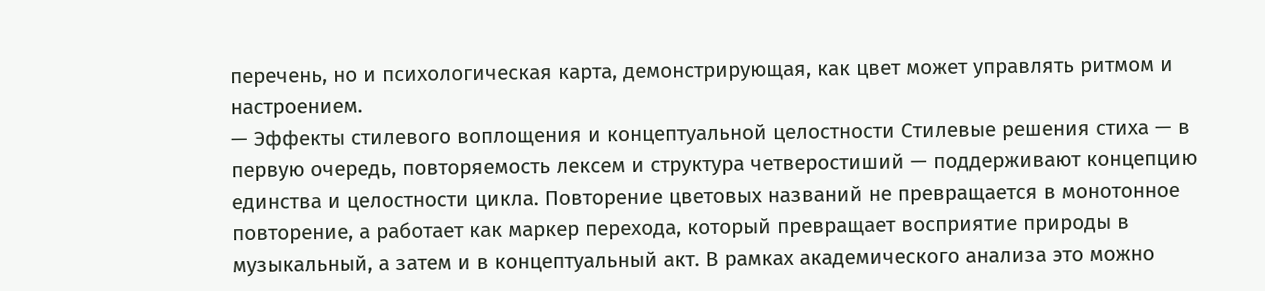перечень, но и психологическая карта, демонстрирующая, как цвет может управлять ритмом и настроением.
— Эффекты стилевого воплощения и концептуальной целостности Стилевые решения стиха — в первую очередь, повторяемость лексем и структура четверостиший — поддерживают концепцию единства и целостности цикла. Повторение цветовых названий не превращается в монотонное повторение, а работает как маркер перехода, который превращает восприятие природы в музыкальный, а затем и в концептуальный акт. В рамках академического анализа это можно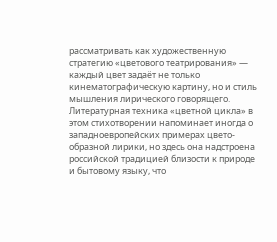рассматривать как художественную стратегию «цветового театрирования» — каждый цвет задаёт не только кинематографическую картину, но и стиль мышления лирического говорящего. Литературная техника «цветной цикла» в этом стихотворении напоминает иногда о западноевропейских примерах цвето-образной лирики, но здесь она надстроена российской традицией близости к природе и бытовому языку, что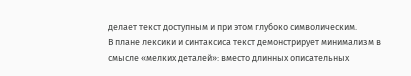делает текст доступным и при этом глубоко символическим.
В плане лексики и синтаксиса текст демонстрирует минимализм в смысле «мелких деталей»: вместо длинных описательных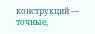конструкций — точные,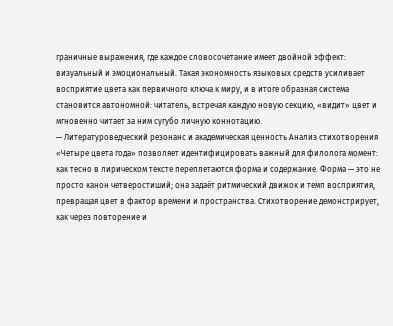граничные выражения, где каждое словосочетание имеет двойной эффект: визуальный и эмоциональный. Такая экономность языковых средств усиливает восприятие цвета как первичного ключа к миру, и в итоге образная система становится автономной: читатель, встречая каждую новую секцию, «видит» цвет и мгновенно читает за ним сугубо личную коннотацию.
— Литературоведческий резонанс и академическая ценность Анализ стихотворения «Четыре цвета года» позволяет идентифицировать важный для филолога момент: как тесно в лирическом тексте переплетаются форма и содержание. Форма — это не просто канон четверостиший; она задаёт ритмический движок и темп восприятия, превращая цвет в фактор времени и пространства. Стихотворение демонстрирует, как через повторение и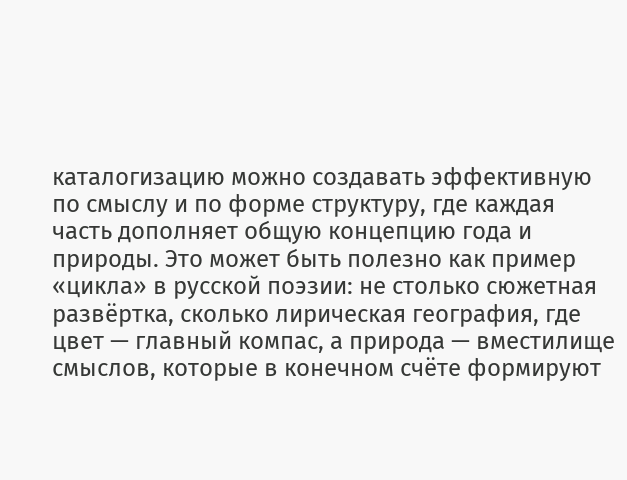каталогизацию можно создавать эффективную по смыслу и по форме структуру, где каждая часть дополняет общую концепцию года и природы. Это может быть полезно как пример «цикла» в русской поэзии: не столько сюжетная развёртка, сколько лирическая география, где цвет — главный компас, а природа — вместилище смыслов, которые в конечном счёте формируют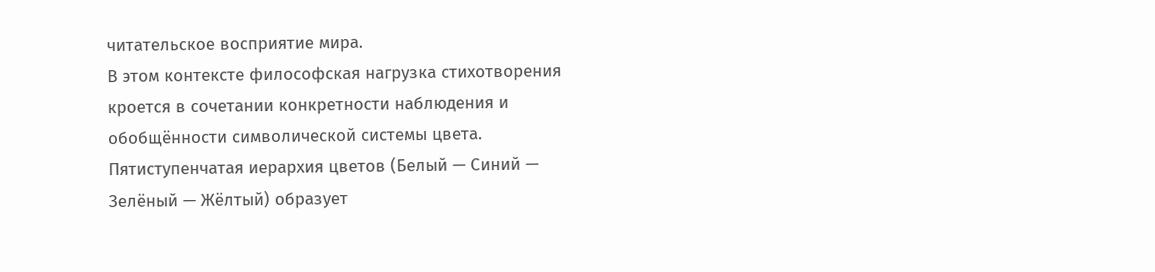читательское восприятие мира.
В этом контексте философская нагрузка стихотворения кроется в сочетании конкретности наблюдения и обобщённости символической системы цвета. Пятиступенчатая иерархия цветов (Белый — Синий — Зелёный — Жёлтый) образует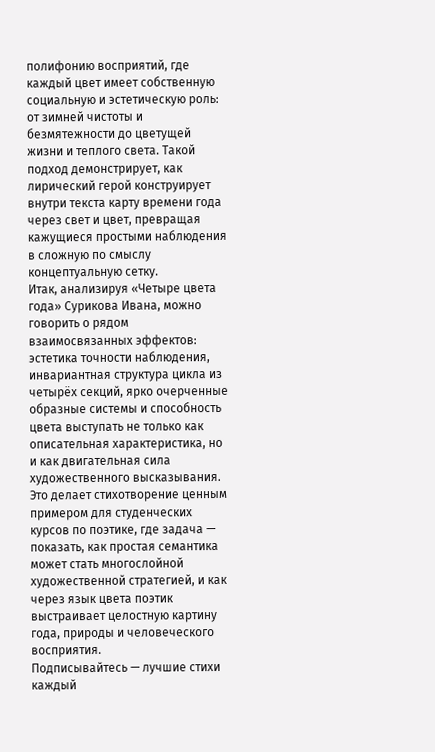полифонию восприятий, где каждый цвет имеет собственную социальную и эстетическую роль: от зимней чистоты и безмятежности до цветущей жизни и теплого света. Такой подход демонстрирует, как лирический герой конструирует внутри текста карту времени года через свет и цвет, превращая кажущиеся простыми наблюдения в сложную по смыслу концептуальную сетку.
Итак, анализируя «Четыре цвета года» Сурикова Ивана, можно говорить о рядом взаимосвязанных эффектов: эстетика точности наблюдения, инвариантная структура цикла из четырёх секций, ярко очерченные образные системы и способность цвета выступать не только как описательная характеристика, но и как двигательная сила художественного высказывания. Это делает стихотворение ценным примером для студенческих курсов по поэтике, где задача — показать, как простая семантика может стать многослойной художественной стратегией, и как через язык цвета поэтик выстраивает целостную картину года, природы и человеческого восприятия.
Подписывайтесь — лучшие стихи каждый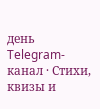день
Telegram-канал · Стихи, квизы и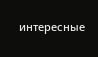интересные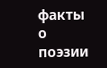факты о поэзии